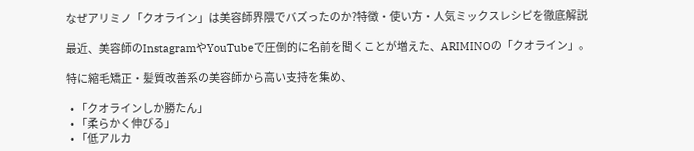なぜアリミノ「クオライン」は美容師界隈でバズったのか?特徴・使い方・人気ミックスレシピを徹底解説

最近、美容師のInstagramやYouTubeで圧倒的に名前を聞くことが増えた、ARIMINOの「クオライン」。

特に縮毛矯正・髪質改善系の美容師から高い支持を集め、

  • 「クオラインしか勝たん」
  • 「柔らかく伸びる」
  • 「低アルカ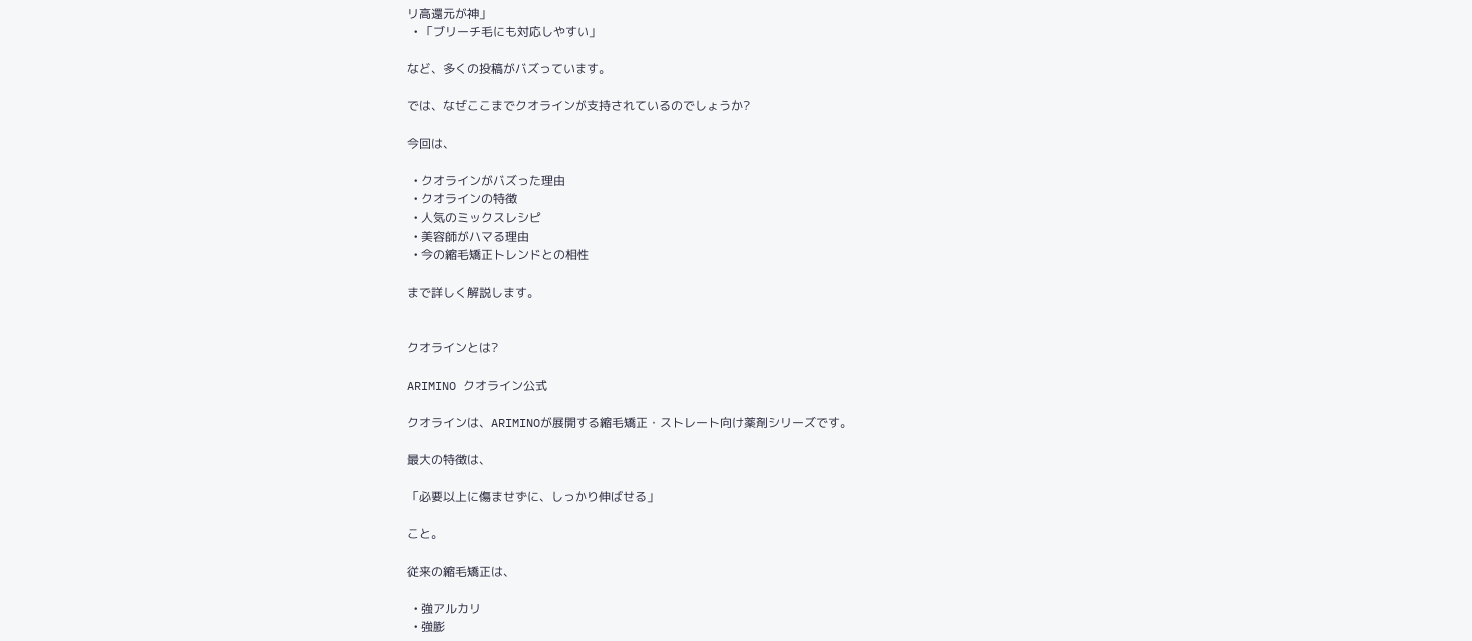リ高還元が神」
  • 「ブリーチ毛にも対応しやすい」

など、多くの投稿がバズっています。

では、なぜここまでクオラインが支持されているのでしょうか?

今回は、

  • クオラインがバズった理由
  • クオラインの特徴
  • 人気のミックスレシピ
  • 美容師がハマる理由
  • 今の縮毛矯正トレンドとの相性

まで詳しく解説します。


クオラインとは?

ARIMINO クオライン公式

クオラインは、ARIMINOが展開する縮毛矯正・ストレート向け薬剤シリーズです。

最大の特徴は、

「必要以上に傷ませずに、しっかり伸ばせる」

こと。

従来の縮毛矯正は、

  • 強アルカリ
  • 強膨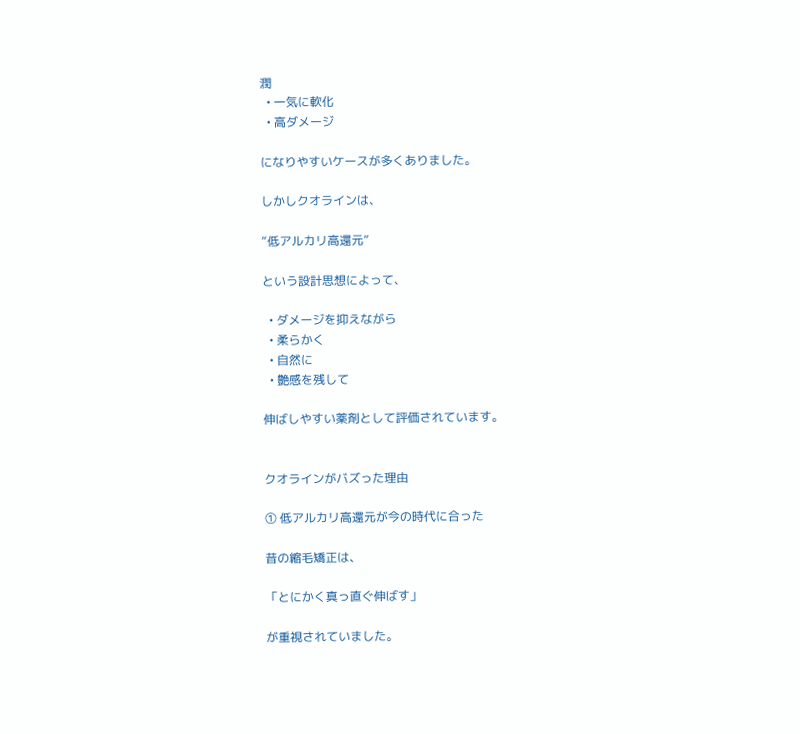潤
  • 一気に軟化
  • 高ダメージ

になりやすいケースが多くありました。

しかしクオラインは、

“低アルカリ高還元”

という設計思想によって、

  • ダメージを抑えながら
  • 柔らかく
  • 自然に
  • 艶感を残して

伸ばしやすい薬剤として評価されています。


クオラインがバズった理由

① 低アルカリ高還元が今の時代に合った

昔の縮毛矯正は、

「とにかく真っ直ぐ伸ばす」

が重視されていました。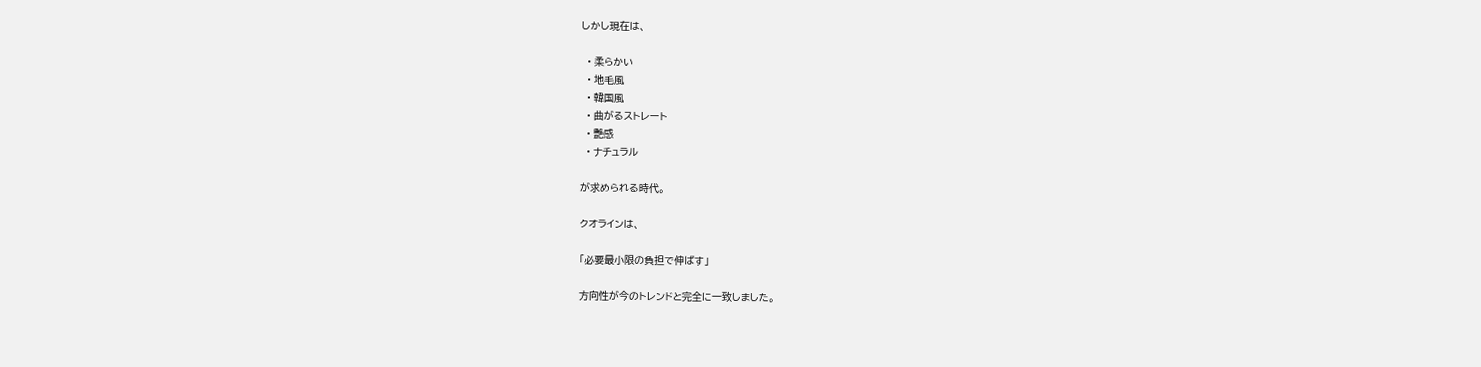しかし現在は、

  • 柔らかい
  • 地毛風
  • 韓国風
  • 曲がるストレート
  • 艶感
  • ナチュラル

が求められる時代。

クオラインは、

「必要最小限の負担で伸ばす」

方向性が今のトレンドと完全に一致しました。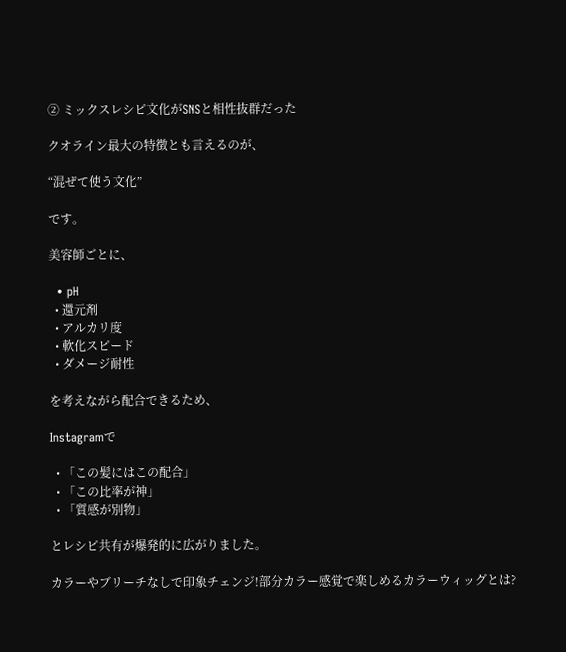② ミックスレシピ文化がSNSと相性抜群だった

クオライン最大の特徴とも言えるのが、

“混ぜて使う文化”

です。

美容師ごとに、

  • pH
  • 還元剤
  • アルカリ度
  • 軟化スピード
  • ダメージ耐性

を考えながら配合できるため、

Instagramで

  • 「この髪にはこの配合」
  • 「この比率が神」
  • 「質感が別物」

とレシピ共有が爆発的に広がりました。

カラーやブリーチなしで印象チェンジ!部分カラー感覚で楽しめるカラーウィッグとは?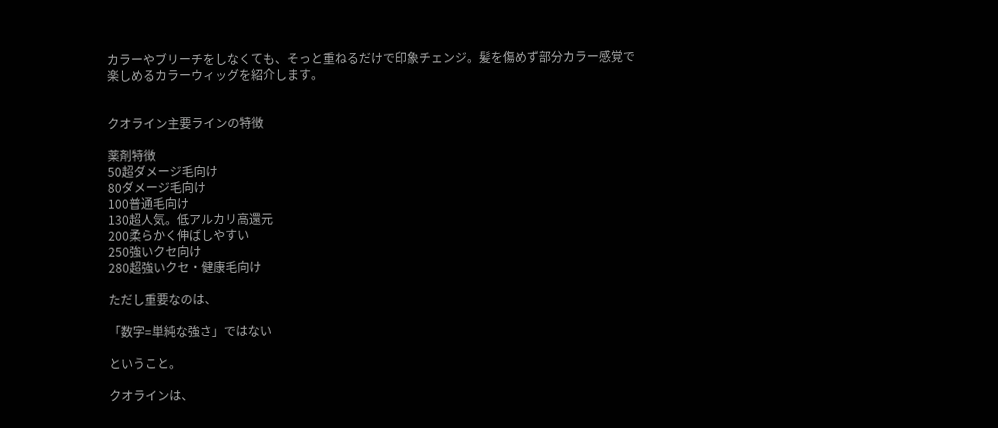カラーやブリーチをしなくても、そっと重ねるだけで印象チェンジ。髪を傷めず部分カラー感覚で楽しめるカラーウィッグを紹介します。


クオライン主要ラインの特徴

薬剤特徴
50超ダメージ毛向け
80ダメージ毛向け
100普通毛向け
130超人気。低アルカリ高還元
200柔らかく伸ばしやすい
250強いクセ向け
280超強いクセ・健康毛向け

ただし重要なのは、

「数字=単純な強さ」ではない

ということ。

クオラインは、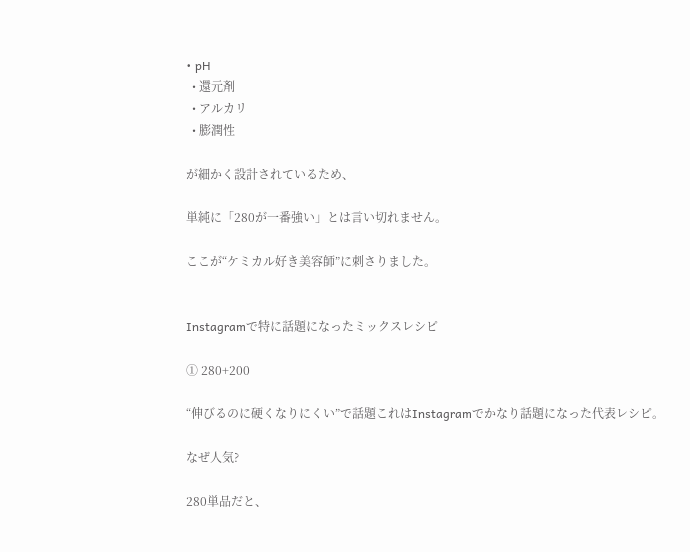• pH
  • 還元剤
  • アルカリ
  • 膨潤性

が細かく設計されているため、

単純に「280が一番強い」とは言い切れません。

ここが“ケミカル好き美容師”に刺さりました。


Instagramで特に話題になったミックスレシピ

① 280+200

“伸びるのに硬くなりにくい”で話題これはInstagramでかなり話題になった代表レシピ。

なぜ人気?

280単品だと、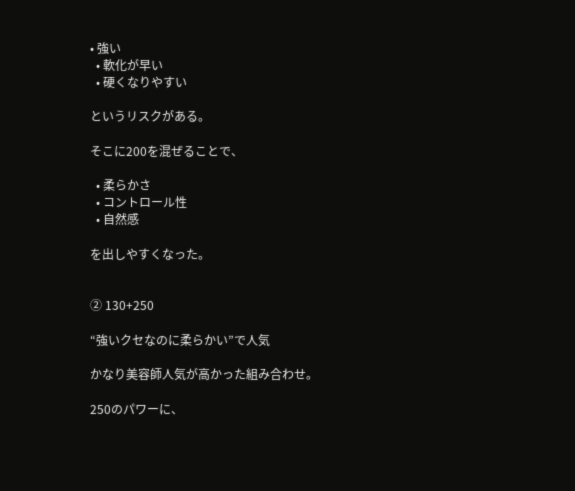• 強い
  • 軟化が早い
  • 硬くなりやすい

というリスクがある。

そこに200を混ぜることで、

  • 柔らかさ
  • コントロール性
  • 自然感

を出しやすくなった。


② 130+250

“強いクセなのに柔らかい”で人気

かなり美容師人気が高かった組み合わせ。

250のパワーに、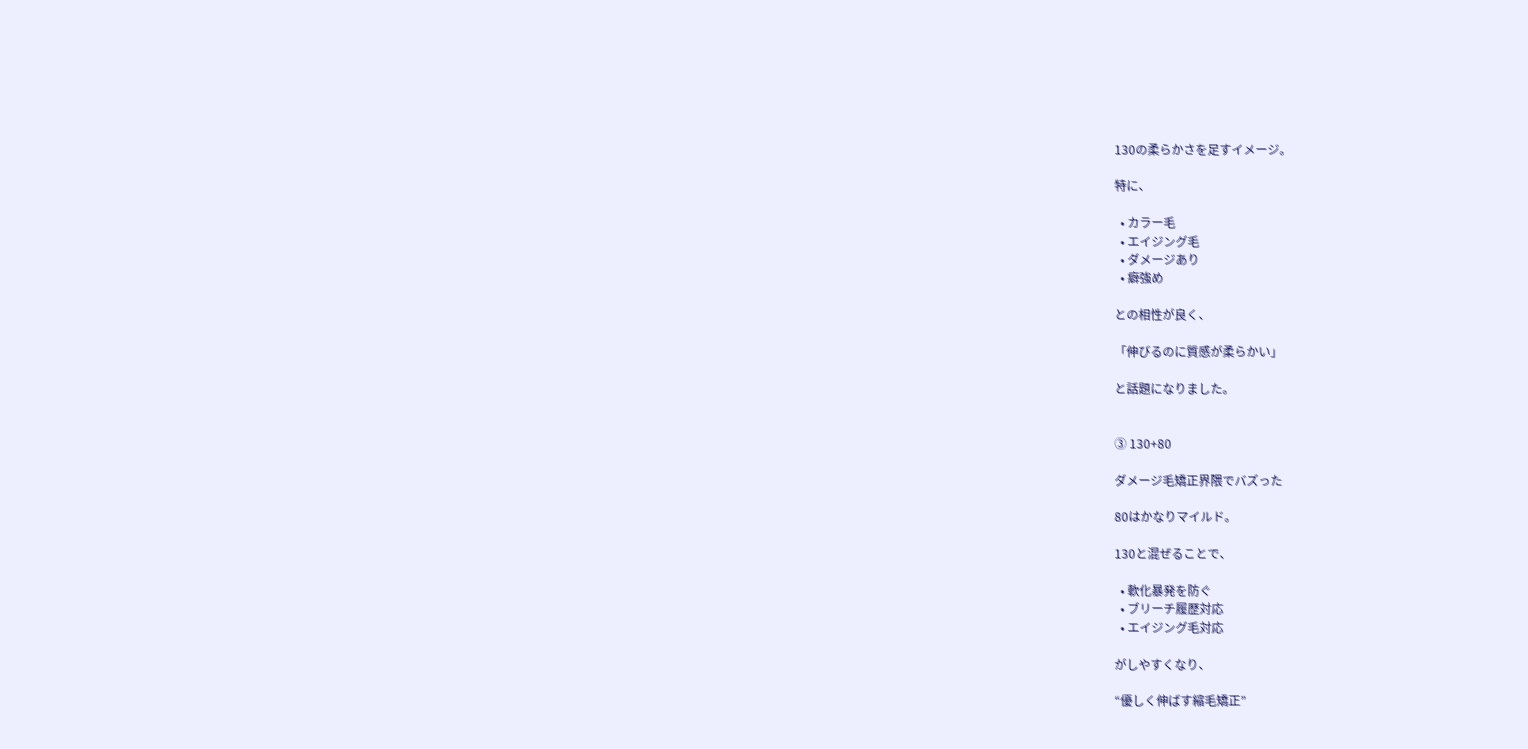130の柔らかさを足すイメージ。

特に、

  • カラー毛
  • エイジング毛
  • ダメージあり
  • 癖強め

との相性が良く、

「伸びるのに質感が柔らかい」

と話題になりました。


③ 130+80

ダメージ毛矯正界隈でバズった

80はかなりマイルド。

130と混ぜることで、

  • 軟化暴発を防ぐ
  • ブリーチ履歴対応
  • エイジング毛対応

がしやすくなり、

“優しく伸ばす縮毛矯正”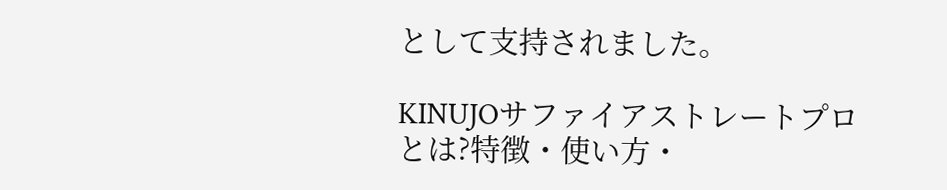として支持されました。

KINUJOサファイアストレートプロとは?特徴・使い方・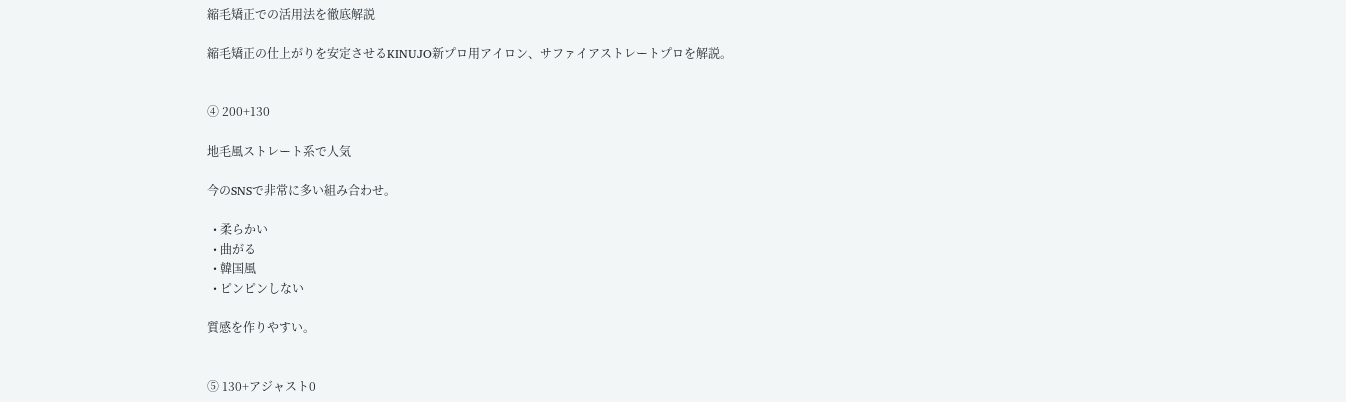縮毛矯正での活用法を徹底解説

縮毛矯正の仕上がりを安定させるKINUJO新プロ用アイロン、サファイアストレートプロを解説。


④ 200+130

地毛風ストレート系で人気

今のSNSで非常に多い組み合わせ。

  • 柔らかい
  • 曲がる
  • 韓国風
  • ピンピンしない

質感を作りやすい。


⑤ 130+アジャスト0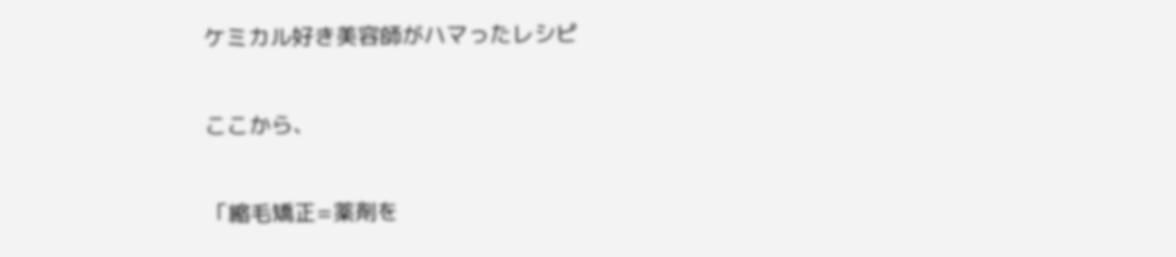ケミカル好き美容師がハマったレシピ

ここから、

「縮毛矯正=薬剤を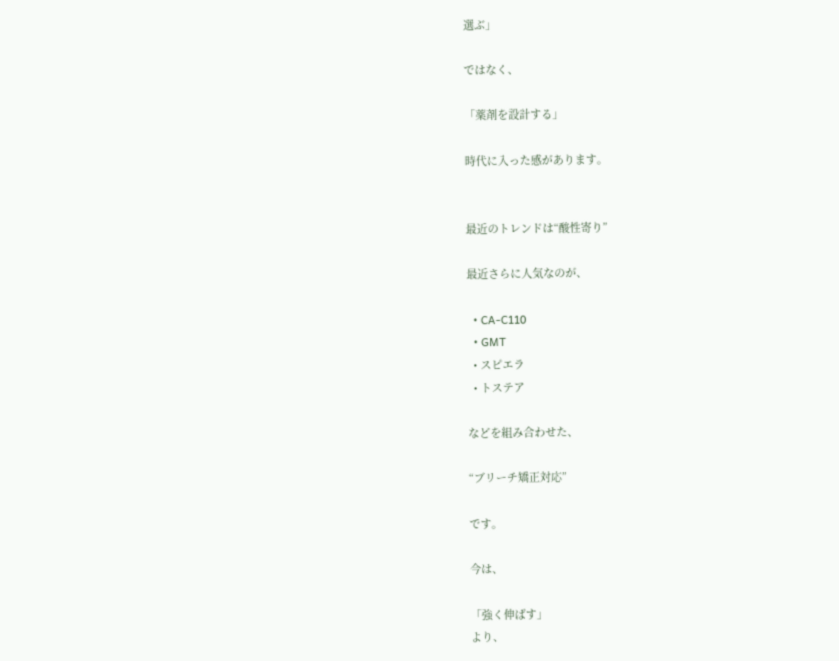選ぶ」

ではなく、

「薬剤を設計する」

時代に入った感があります。


最近のトレンドは“酸性寄り”

最近さらに人気なのが、

  • CA-C110
  • GMT
  • スピエラ
  • トステア

などを組み合わせた、

“ブリーチ矯正対応”

です。

今は、

「強く伸ばす」
より、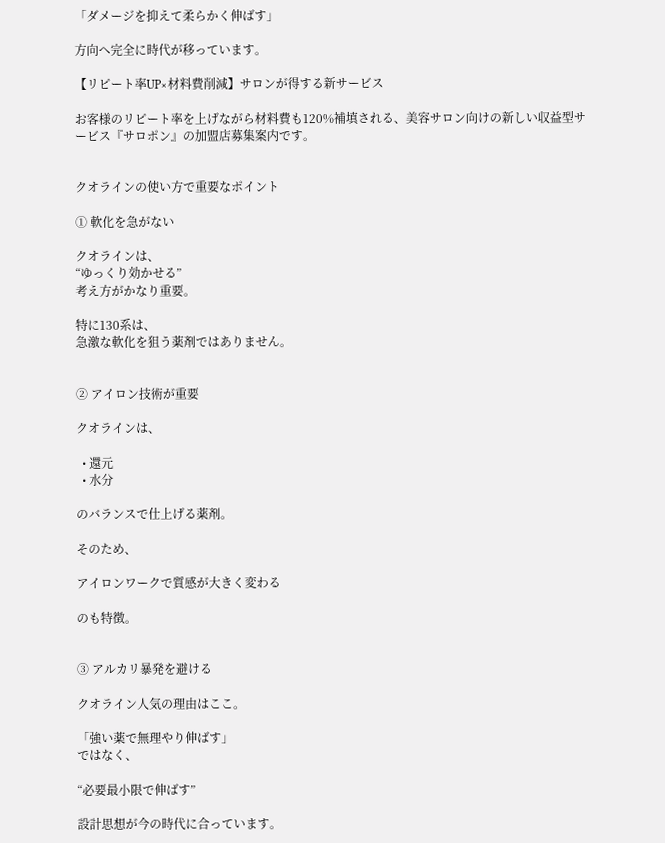「ダメージを抑えて柔らかく伸ばす」

方向へ完全に時代が移っています。

【リピート率UP×材料費削減】サロンが得する新サービス

お客様のリピート率を上げながら材料費も120%補填される、美容サロン向けの新しい収益型サービス『サロポン』の加盟店募集案内です。


クオラインの使い方で重要なポイント

① 軟化を急がない

クオラインは、
“ゆっくり効かせる”
考え方がかなり重要。

特に130系は、
急激な軟化を狙う薬剤ではありません。


② アイロン技術が重要

クオラインは、

  • 還元
  • 水分

のバランスで仕上げる薬剤。

そのため、

アイロンワークで質感が大きく変わる

のも特徴。


③ アルカリ暴発を避ける

クオライン人気の理由はここ。

「強い薬で無理やり伸ばす」
ではなく、

“必要最小限で伸ばす”

設計思想が今の時代に合っています。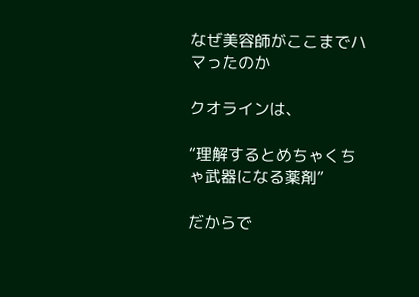なぜ美容師がここまでハマったのか

クオラインは、

“理解するとめちゃくちゃ武器になる薬剤”

だからで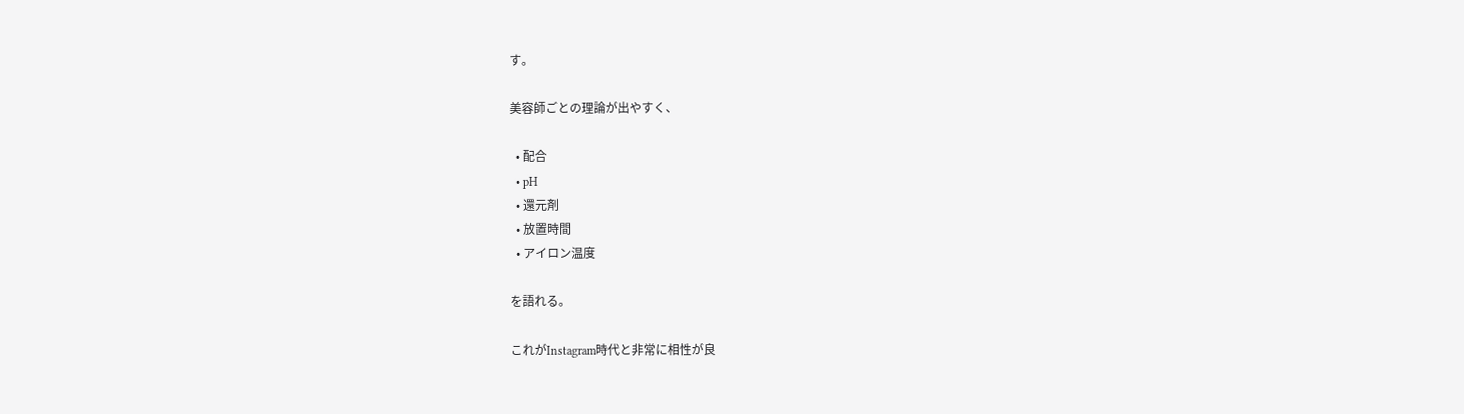す。

美容師ごとの理論が出やすく、

  • 配合
  • pH
  • 還元剤
  • 放置時間
  • アイロン温度

を語れる。

これがInstagram時代と非常に相性が良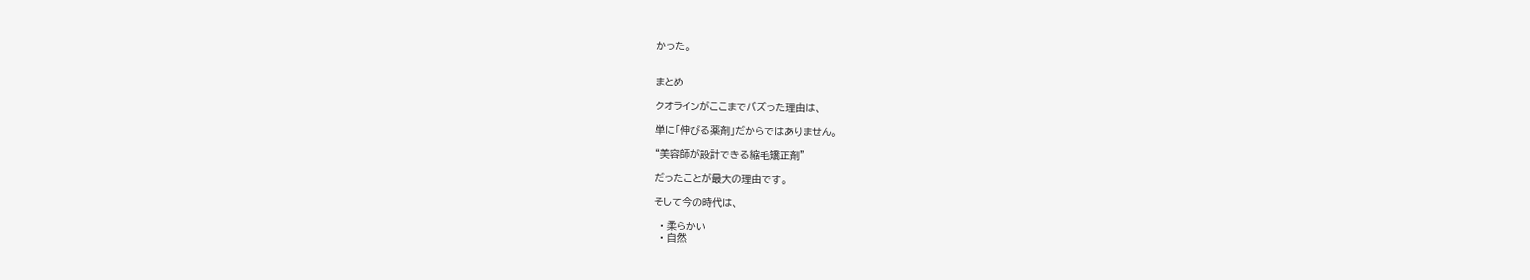かった。


まとめ

クオラインがここまでバズった理由は、

単に「伸びる薬剤」だからではありません。

“美容師が設計できる縮毛矯正剤”

だったことが最大の理由です。

そして今の時代は、

  • 柔らかい
  • 自然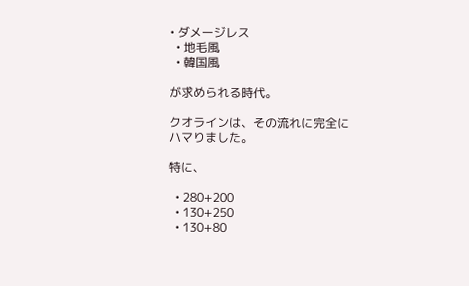• ダメージレス
  • 地毛風
  • 韓国風

が求められる時代。

クオラインは、その流れに完全にハマりました。

特に、

  • 280+200
  • 130+250
  • 130+80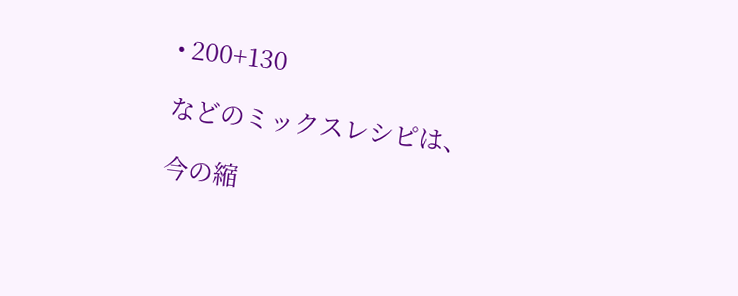• 200+130

などのミックスレシピは、

今の縮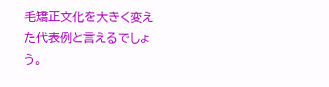毛矯正文化を大きく変えた代表例と言えるでしょう。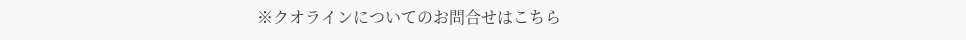※クオラインについてのお問合せはこちら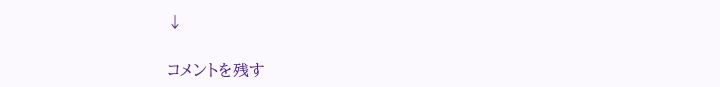↓

コメントを残す